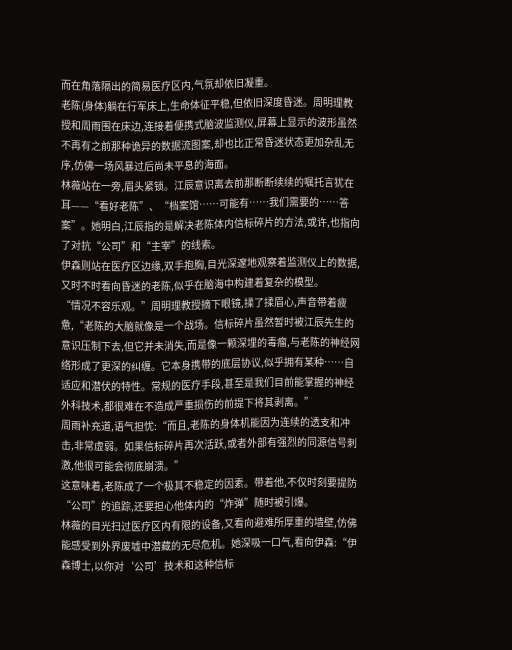而在角落隔出的简易医疗区内,气氛却依旧凝重。
老陈(身体)躺在行军床上,生命体征平稳,但依旧深度昏迷。周明理教授和周雨围在床边,连接着便携式脑波监测仪,屏幕上显示的波形虽然不再有之前那种诡异的数据流图案,却也比正常昏迷状态更加杂乱无序,仿佛一场风暴过后尚未平息的海面。
林薇站在一旁,眉头紧锁。江辰意识离去前那断断续续的嘱托言犹在耳——“看好老陈”、“档案馆……可能有……我们需要的……答案”。她明白,江辰指的是解决老陈体内信标碎片的方法,或许,也指向了对抗“公司”和“主宰”的线索。
伊森则站在医疗区边缘,双手抱胸,目光深邃地观察着监测仪上的数据,又时不时看向昏迷的老陈,似乎在脑海中构建着复杂的模型。
“情况不容乐观。”周明理教授摘下眼镜,揉了揉眉心,声音带着疲惫,“老陈的大脑就像是一个战场。信标碎片虽然暂时被江辰先生的意识压制下去,但它并未消失,而是像一颗深埋的毒瘤,与老陈的神经网络形成了更深的纠缠。它本身携带的底层协议,似乎拥有某种……自适应和潜伏的特性。常规的医疗手段,甚至是我们目前能掌握的神经外科技术,都很难在不造成严重损伤的前提下将其剥离。”
周雨补充道,语气担忧:“而且,老陈的身体机能因为连续的透支和冲击,非常虚弱。如果信标碎片再次活跃,或者外部有强烈的同源信号刺激,他很可能会彻底崩溃。”
这意味着,老陈成了一个极其不稳定的因素。带着他,不仅时刻要提防“公司”的追踪,还要担心他体内的“炸弹”随时被引爆。
林薇的目光扫过医疗区内有限的设备,又看向避难所厚重的墙壁,仿佛能感受到外界废墟中潜藏的无尽危机。她深吸一口气,看向伊森:“伊森博士,以你对‘公司’技术和这种信标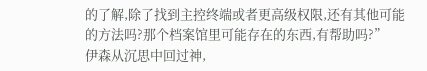的了解,除了找到主控终端或者更高级权限,还有其他可能的方法吗?那个档案馆里可能存在的东西,有帮助吗?”
伊森从沉思中回过神,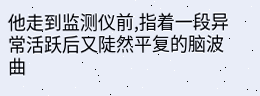他走到监测仪前,指着一段异常活跃后又陡然平复的脑波曲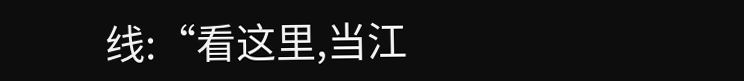线:“看这里,当江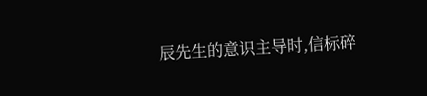辰先生的意识主导时,信标碎